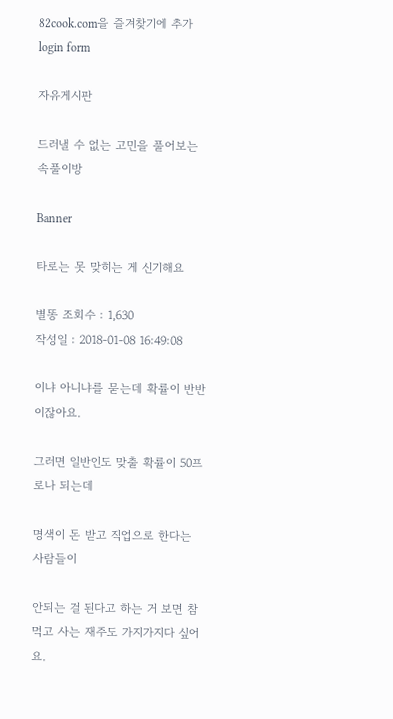82cook.com을 즐겨찾기에 추가
login form

자유게시판

드러낼 수 없는 고민을 풀어보는 속풀이방

Banner

타로는 못 맞히는 게 신기해요

별똥 조회수 : 1,630
작성일 : 2018-01-08 16:49:08

이냐 아니냐를 묻는데 확률이 반반이잖아요.

그러면 일반인도 맞출 확률이 50프로나 되는데

명색이 돈 받고 직업으로 한다는 사람들이

안되는 걸 된다고 하는 거 보면 참 먹고 사는 재주도 가지가지다 싶어요.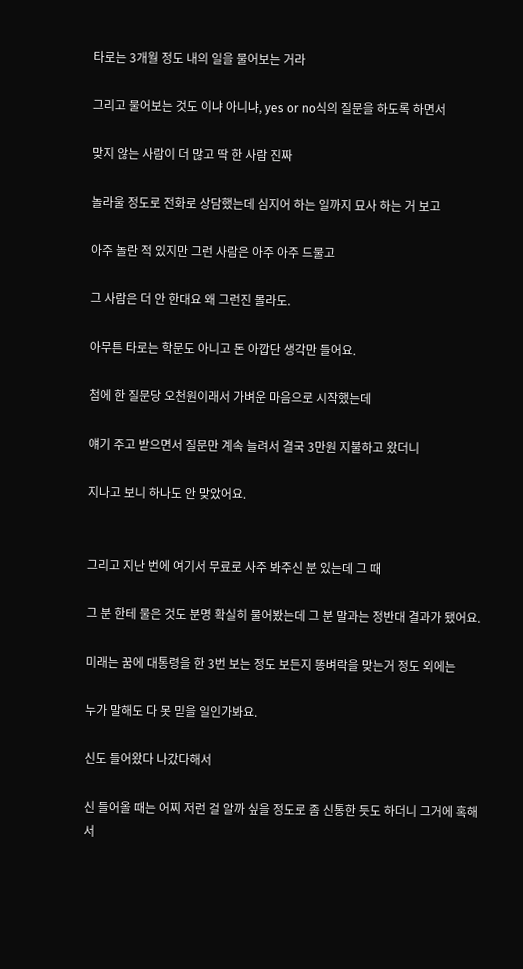타로는 3개월 정도 내의 일을 물어보는 거라

그리고 물어보는 것도 이냐 아니냐, yes or no식의 질문을 하도록 하면서

맞지 않는 사람이 더 많고 딱 한 사람 진짜

놀라울 정도로 전화로 상담했는데 심지어 하는 일까지 묘사 하는 거 보고

아주 놀란 적 있지만 그런 사람은 아주 아주 드물고

그 사람은 더 안 한대요 왜 그런진 몰라도.

아무튼 타로는 학문도 아니고 돈 아깝단 생각만 들어요.

첨에 한 질문당 오천원이래서 가벼운 마음으로 시작했는데

얘기 주고 받으면서 질문만 계속 늘려서 결국 3만원 지불하고 왔더니

지나고 보니 하나도 안 맞았어요.


그리고 지난 번에 여기서 무료로 사주 봐주신 분 있는데 그 때

그 분 한테 물은 것도 분명 확실히 물어봤는데 그 분 말과는 정반대 결과가 됐어요.

미래는 꿈에 대통령을 한 3번 보는 정도 보든지 똥벼락을 맞는거 정도 외에는

누가 말해도 다 못 믿을 일인가봐요.

신도 들어왔다 나갔다해서

신 들어올 때는 어찌 저런 걸 알까 싶을 정도로 좀 신통한 듯도 하더니 그거에 혹해서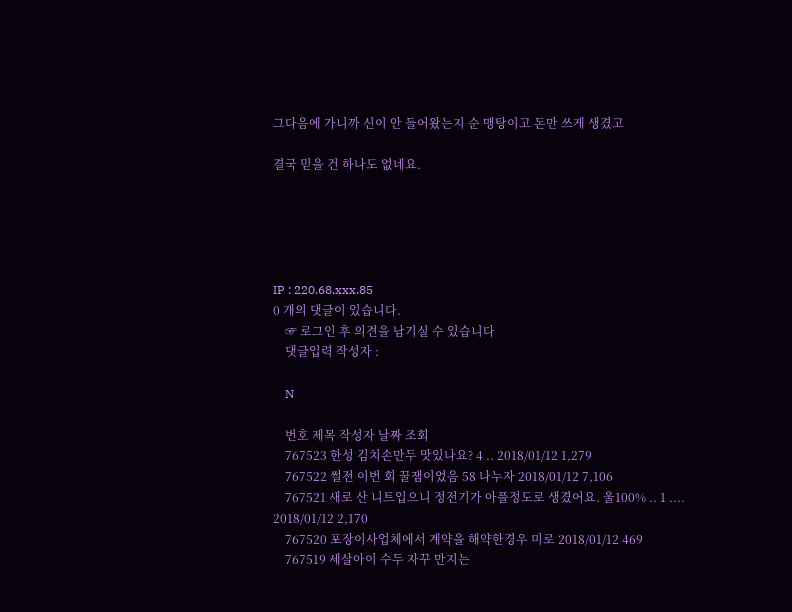그다음에 가니까 신이 안 들어왔는지 순 맹탕이고 돈만 쓰게 생겼고

결국 믿을 건 하나도 없네요.





IP : 220.68.xxx.85
0 개의 댓글이 있습니다.
    ☞ 로그인 후 의견을 남기실 수 있습니다
    댓글입력 작성자 :

    N

    번호 제목 작성자 날짜 조회
    767523 한성 김치손만두 맛있나요? 4 .. 2018/01/12 1,279
    767522 썰전 이번 회 꿀잼이었음 58 나누자 2018/01/12 7,106
    767521 새로 산 니트입으니 정전기가 아플정도로 생겼어요. 울100% .. 1 .... 2018/01/12 2,170
    767520 포장이사업체에서 계약을 해약한경우 미로 2018/01/12 469
    767519 세살아이 수두 자꾸 만지는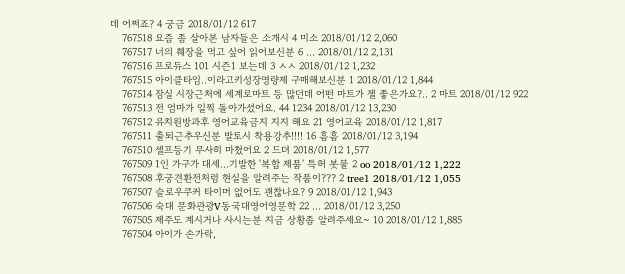데 어쩌죠? 4 궁금 2018/01/12 617
    767518 요즘 좀 살아본 남자들은 소개시 4 미소 2018/01/12 2,060
    767517 너의 췌장을 먹고 싶어 읽어보신분 6 ... 2018/01/12 2,131
    767516 프로듀스 101 시즌1 보는데 3 ㅅㅅ 2018/01/12 1,232
    767515 아이클타임..이라고키성장영량제 구매해보신분 1 2018/01/12 1,844
    767514 잠실 시장근처에 세계로마트 등 많던데 어떤 마트가 젤 좋은가요?.. 2 마트 2018/01/12 922
    767513 전 엄마가 일찍 돌아가셨어요. 44 1234 2018/01/12 13,230
    767512 유치원방과후 영어교육금지 지지 해요 21 영어교육 2018/01/12 1,817
    767511 출퇴근추우신분 발토시 착용강추!!!! 16 흠흠 2018/01/12 3,194
    767510 셀프등기 무사히 마쳤어요 2 드뎌 2018/01/12 1,577
    767509 1인 가구가 대세…기발한 '복합 제품' 특허 봇물 2 oo 2018/01/12 1,222
    767508 후궁견환전처럼 현실을 알려주는 작품이??? 2 tree1 2018/01/12 1,055
    767507 슬로우쿠커 타이머 없어도 괜찮나요? 9 2018/01/12 1,943
    767506 숙대 문화관광V동국대영어영문학 22 ... 2018/01/12 3,250
    767505 제주도 계시거나 사시는분 지금 상황좀 알려주세요~ 10 2018/01/12 1,885
    767504 아이가 손가락,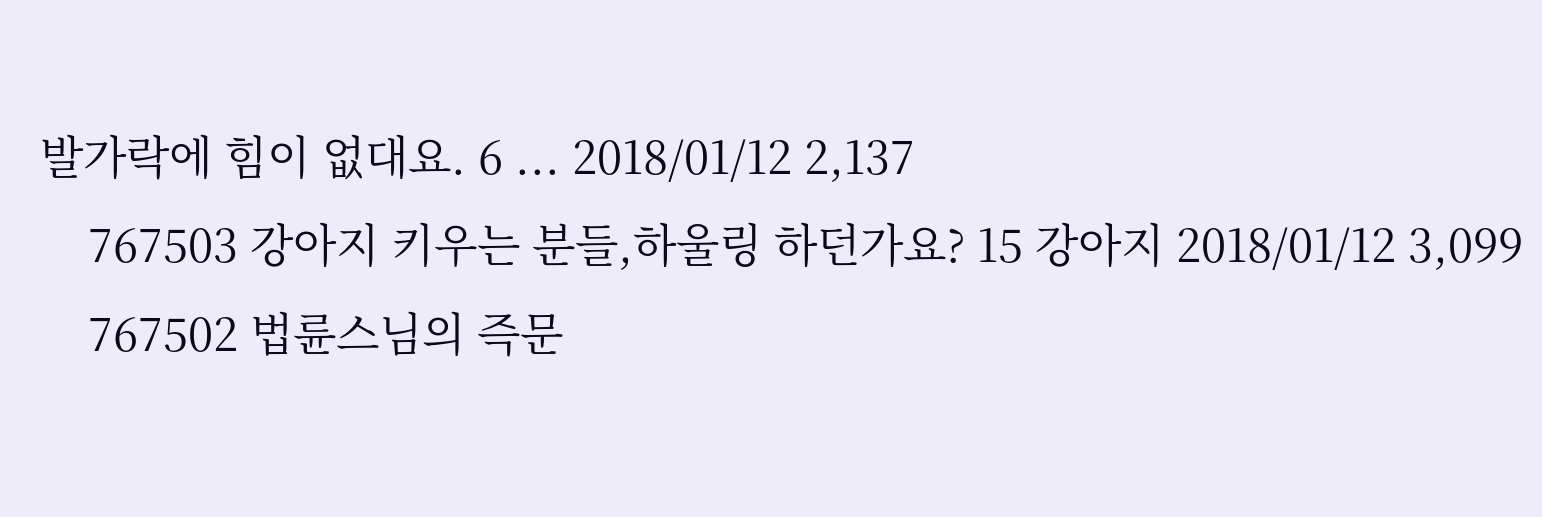발가락에 힘이 없대요. 6 ... 2018/01/12 2,137
    767503 강아지 키우는 분들,하울링 하던가요? 15 강아지 2018/01/12 3,099
    767502 법륜스님의 즉문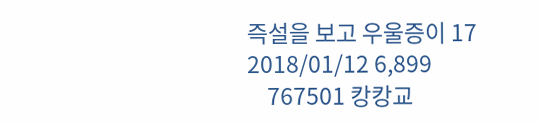즉설을 보고 우울증이 17 2018/01/12 6,899
    767501 캉캉교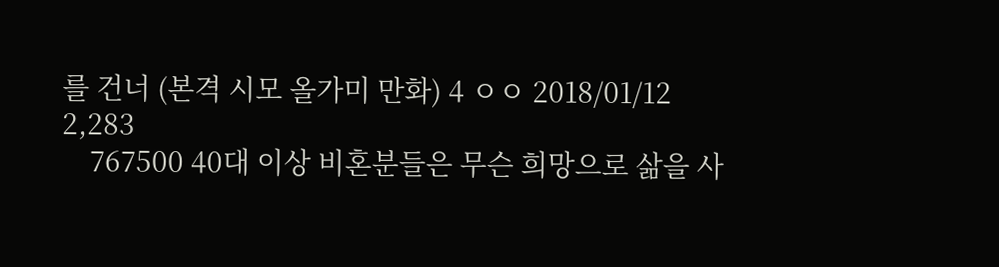를 건너 (본격 시모 올가미 만화) 4 ㅇㅇ 2018/01/12 2,283
    767500 40대 이상 비혼분들은 무슨 희망으로 삶을 사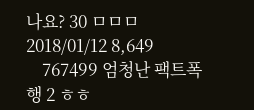나요? 30 ㅁㅁㅁ 2018/01/12 8,649
    767499 엄청난 팩트폭행 2 ㅎㅎ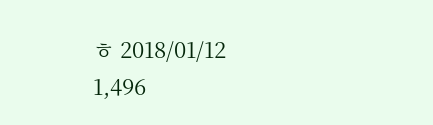ㅎ 2018/01/12 1,496